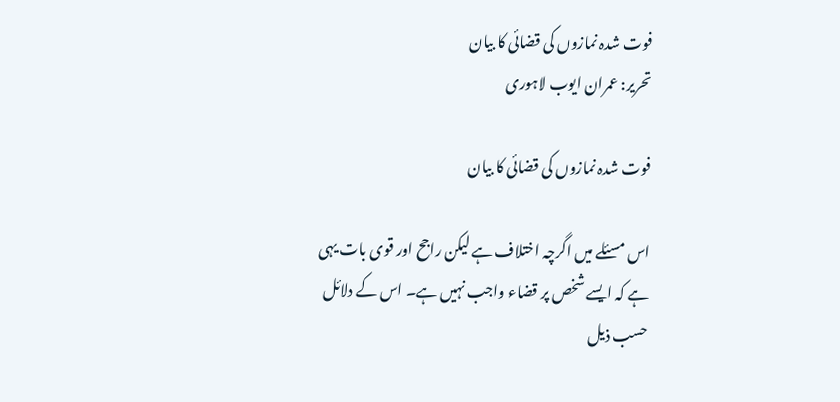فوت شدہ نمازوں کی قضائی کا بیان
تحریر: عمران ایوب لاہوری

فوت شدہ نمازوں کی قضائی کا بیان

اس مسئلے میں اگرچہ اختلاف ہے لیکن راجح اور قوی بات یہی ہے کہ ایسے شخص پر قضاء واجب نہیں ہے۔ اس کے دلائل حسب ذیل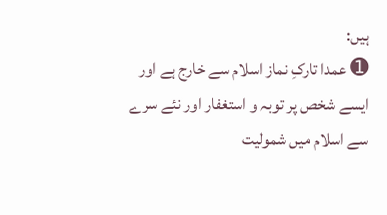ہیں:
➊ عمدا تارکِ نماز اسلام سے خارج ہے اور ایسے شخص پر توبہ و استغفار اور نئے سرے سے اسلام میں شمولیت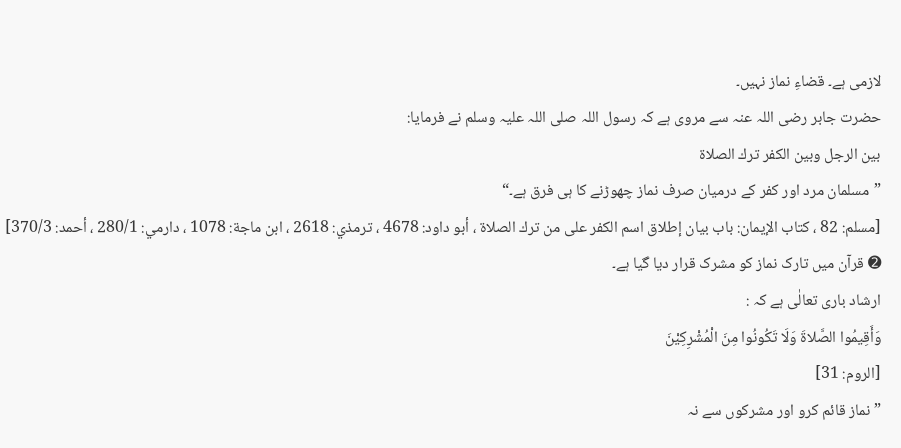لازمی ہے۔ قضاءِ نماز نہیں۔
حضرت جابر رضی اللہ عنہ سے مروی ہے کہ رسول اللہ صلی اللہ علیہ وسلم نے فرمایا:
بين الرجل وبين الكفر ترك الصلاة
”مسلمان مرد اور کفر کے درمیان صرف نماز چھوڑنے کا ہی فرق ہے۔“
[مسلم: 82 ، كتاب الإيمان: باب بيان إطلاق اسم الكفر على من ترك الصلاة ، أبو داود: 4678 ، ترمذي: 2618 ، ابن ماجة: 1078 ، دارمي: 280/1 ، أحمد: 370/3]
➋ قرآن میں تارک نماز کو مشرک قرار دیا گیا ہے۔
ارشاد باری تعالٰی ہے کہ :
وَأَقِيمُوا الصَّلاةَ وَلَا تَكُونُوا مِنَ الْمُشْرِكِيْنَ
[الروم: 31]
”نماز قائم کرو اور مشرکوں سے نہ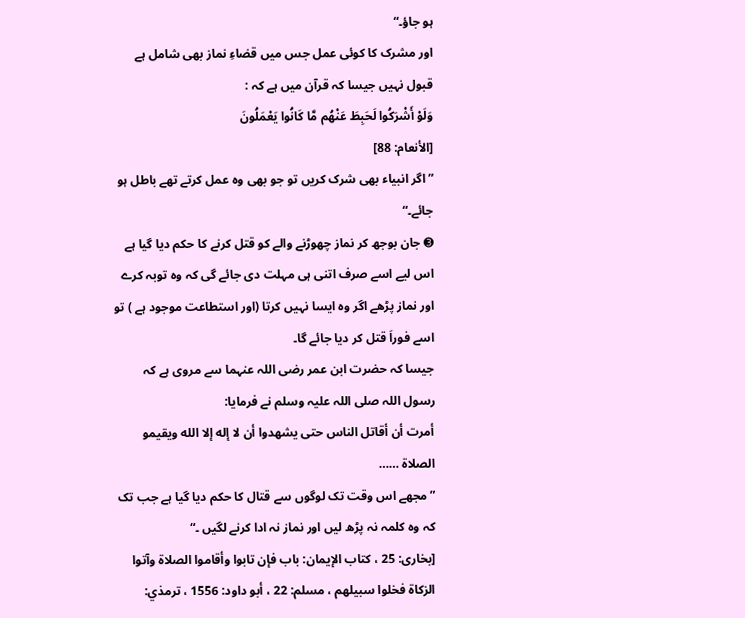ہو جاؤ۔“
اور مشرک کا کوئی عمل جس میں قضاءِ نماز بھی شامل ہے قبول نہیں جیسا کہ قرآن میں ہے کہ :
وَلَوْ أَشْرَكُوا لَحَبِطَ عَنْهُم مَّا كَانُوا يَعْمَلُونَ
[الأنعام: 88]
”اگر انبیاء بھی شرک کریں تو جو بھی وہ عمل کرتے تھے باطل ہو جائے۔“
➌ جان بوجھ کر نماز چھوڑنے والے کو قتل کرنے کا حکم دیا گیا ہے اس لیے اسے صرف اتنی ہی مہلت دی جائے گی کہ وہ توبہ کرے اور نماز پڑھے اگر وہ ایسا نہیں کرتا (اور استطاعت موجود ہے ) تو اسے فوراَ قتل کر دیا جائے گا۔
جیسا کہ حضرت ابن عمر رضی اللہ عنہما سے مروی ہے کہ رسول اللہ صلی اللہ علیہ وسلم نے فرمایا:
أمرت أن أقاتل الناس حتى يشهدوا أن لا إله إلا الله ويقيمو الصلاة ……
”مجھے اس وقت تک لوگوں سے قتال کا حکم دیا گیا ہے جب تک کہ وہ کلمہ نہ پڑھ لیں اور نماز نہ ادا کرنے لگیں ۔“
[بخارى: 25 ، كتاب الإيمان: باب فإن تابوا وأقاموا الصلاة وآتوا الزكاة فخلوا سبيلهم ، مسلم: 22 ، أبو داود: 1556 ، ترمذي: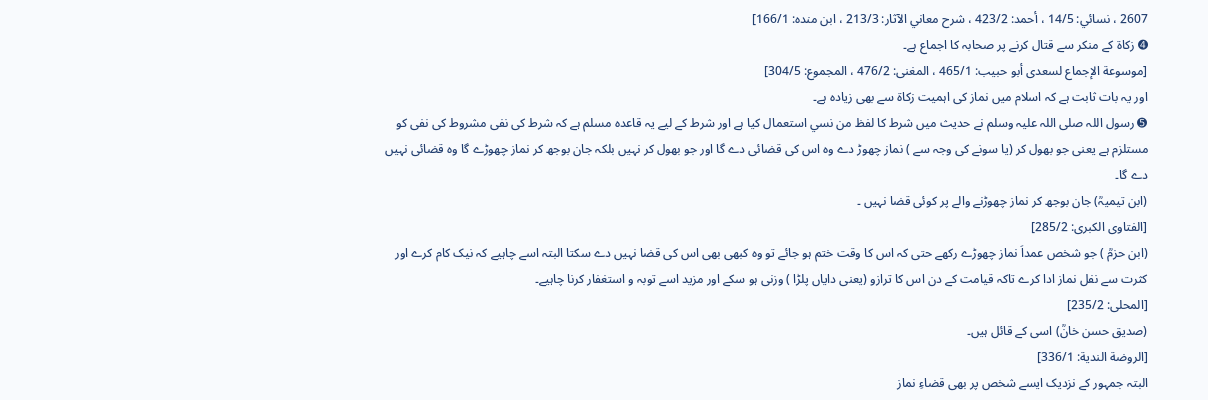2607 ، نسائي: 14/5 ، أحمد: 423/2 ، شرح معاني الآثار: 213/3 ، ابن منده: 166/1]
➍ زکاۃ کے منکر سے قتال کرنے پر صحابہ کا اجماع ہے۔
[موسوعة الإجماع لسعدى أبو حبيب: 465/1 ، المغنى: 476/2 ، المجموع: 304/5]
اور یہ بات ثابت ہے کہ اسلام میں نماز کی اہمیت زکاۃ سے بھی زیادہ ہے۔
➎ رسول اللہ صلی اللہ علیہ وسلم نے حدیث میں شرط کا لفظ من نسي استعمال کیا ہے اور شرط کے لیے یہ قاعدہ مسلم ہے کہ شرط کی نفی مشروط کی نفی کو مستلزم ہے یعنی جو بھول کر (یا سونے کی وجہ سے ) نماز چھوڑ دے وہ اس کی قضائی دے گا اور جو بھول کر نہیں بلکہ جان بوجھ کر نماز چھوڑے گا وہ قضائی نہیں دے گا۔
(ابن تیمیہؒ) جان بوجھ کر نماز چھوڑنے والے پر کوئی قضا نہیں ۔
[الفتاوى الكبرى: 285/2]
(ابن حزمؒ ) جو شخص عمداَ نماز چھوڑے رکھے حتی کہ اس کا وقت ختم ہو جائے تو وہ کبھی بھی اس کی قضا نہیں دے سکتا البتہ اسے چاہیے کہ نیک کام کرے اور کثرت سے نفل نماز ادا کرے تاکہ قیامت کے دن اس کا ترازو (یعنی دایاں پلڑا ) وزنی ہو سکے اور مزید اسے توبہ و استغفار کرنا چاہیے۔
[المحلى: 235/2]
(صدیق حسن خانؒ) اسی کے قائل ہیں۔
[الروضة الندية: 336/1]
البتہ جمہور کے نزدیک ایسے شخص پر بھی قضاءِ نماز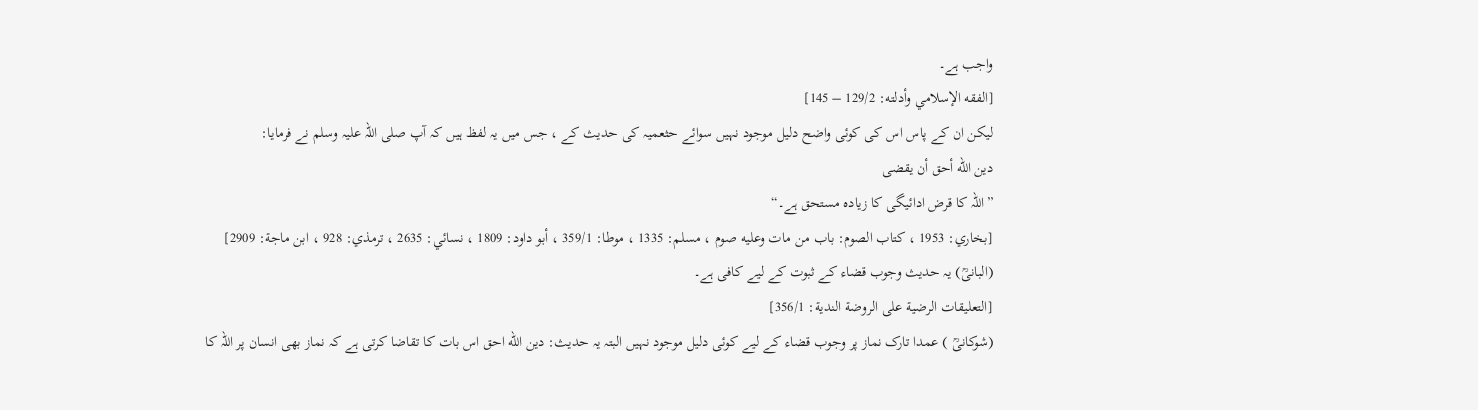واجب ہے۔
[الفقه الإسلامي وأدلته: 129/2 – 145]
لیکن ان کے پاس اس کی کوئی واضح دلیل موجود نہیں سوائے حثعمیہ کی حدیث کے ، جس میں یہ لفظ ہیں کہ آپ صلی اللہ علیہ وسلم نے فرمایا:
دين الله أحق أن يقضى
”اللہ کا قرض ادائیگی کا زیادہ مستحق ہے۔“
[بخاري: 1953 ، كتاب الصوم: باب من مات وعليه صوم ، مسلم: 1335 ، موطا: 359/1 ، أبو داود: 1809 ، نسائي: 2635 ، ترمذي: 928 ، ابن ماجة: 2909]
(البانیؒ) یہ حدیث وجوب قضاء کے ثبوت کے لیے کافی ہے۔
[التعليقات الرضية على الروضة الندية: 356/1]
(شوکانیؒ ) عمدا تارک نماز پر وجوب قضاء کے لیے کوئی دلیل موجود نہیں البتہ یہ حدیث: دين الله احق اس بات کا تقاضا کرتی ہے کہ نماز بھی انسان پر اللہ کا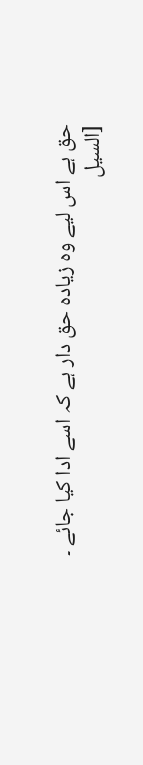حق ہے اس لیے وہ زیادہ حق دار ہے کہ اسے ادا کیا جائے ۔
[السيل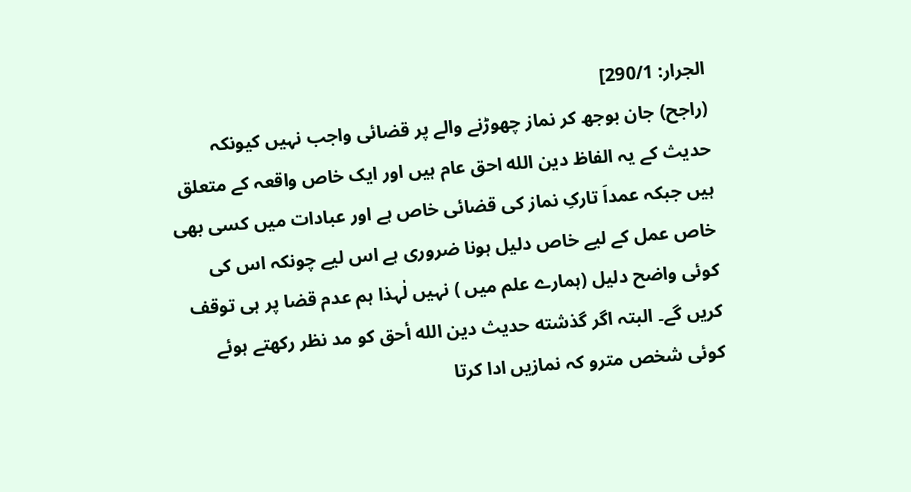الجرار: 290/1]
(راجح) جان بوجھ کر نماز چھوڑنے والے پر قضائی واجب نہیں کیونکہ حدیث کے یہ الفاظ دين الله احق عام ہیں اور ایک خاص واقعہ کے متعلق ہیں جبکہ عمداَ تارکِ نماز کی قضائی خاص ہے اور عبادات میں کسی بھی خاص عمل کے لیے خاص دلیل ہونا ضروری ہے اس لیے چونکہ اس کی کوئی واضح دلیل (ہمارے علم میں ) نہیں لٰہذا ہم عدم قضا پر ہی توقف کریں گے۔ البتہ اگر گذشته حدیث دين الله أحق کو مد نظر رکھتے ہوئے کوئی شخص مترو کہ نمازیں ادا کرتا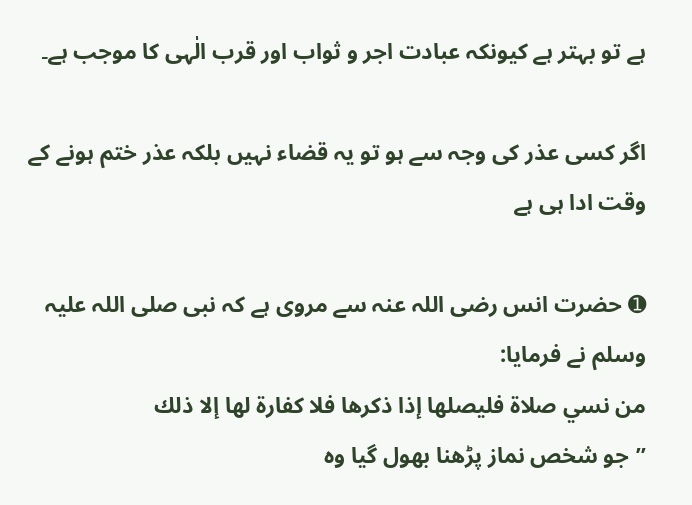ہے تو بہتر ہے کیونکہ عبادت اجر و ثواب اور قرب الٰہی کا موجب ہے۔

اگر کسی عذر کی وجہ سے ہو تو یہ قضاء نہیں بلکہ عذر ختم ہونے کے وقت ادا ہی ہے

➊ حضرت انس رضی اللہ عنہ سے مروی ہے کہ نبی صلی اللہ علیہ وسلم نے فرمایا:
من نسي صلاة فليصلها إذا ذكرها فلا كفارة لها إلا ذلك
”جو شخص نماز پڑھنا بھول گیا وہ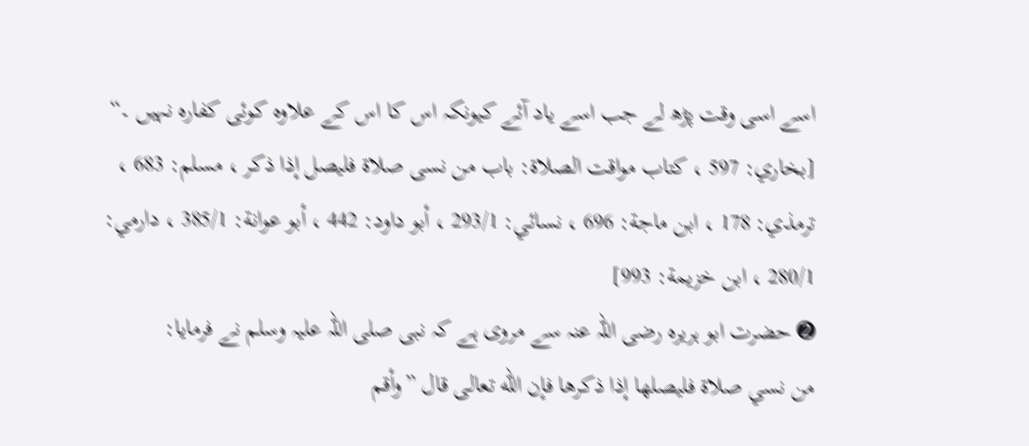اسے اسی وقت پڑھ لے جب اسے یاد آئے کیونکہ اس کا اس کے علاوہ کوئی کفارہ نہیں ۔“
[بخاري: 597 ، كتاب مواقت الصلاة: باب من نسى صلاة فليصل إذا ذكر ، مسلم: 683 ، ترمذي: 178 ، ابن ماجة: 696 ، نسائي: 293/1 ، أبو داود: 442 ، أبو عوانة: 385/1 ، دارمي: 280/1 ، ابن خزيمة: 993]
➋ حضرت ابو ہریرہ رضی اللہ عنہ سے مروی ہے کہ نبی صلی اللہ علیہ وسلم نے فرمایا:
من نسي صلاة فليصلها إذا ذكرها فإن الله تعالى قال ”وأقم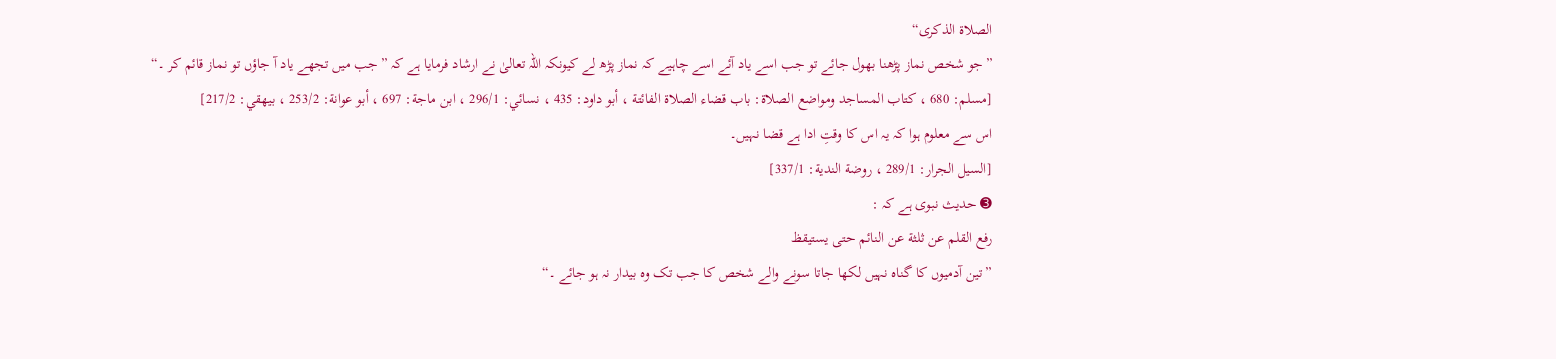الصلاة الذكرى“
”جو شخص نماز پڑھنا بھول جائے تو جب اسے یاد آئے اسے چاہیے کہ نماز پڑھ لے کیونکہ اللہ تعالیٰ نے ارشاد فرمایا ہے کہ ”جب میں تجھے یاد آ جاؤں تو نماز قائم کر ۔“
[مسلم: 680 ، كتاب المساجد ومواضع الصلاة: باب قضاء الصلاة الفائتة ، أبو داود: 435 ، نسائي: 296/1 ، ابن ماجة: 697 ، أبو عوانة: 253/2 ، بيهقي: 217/2]
اس سے معلوم ہوا کہ یہ اس کا وقتِ ادا ہے قضا نہیں۔
[السيل الجرار: 289/1 ، روضة الندية: 337/1]
➌ حدیث نبوی ہے کہ :
رفع القلم عن ثلثة عن النائم حتى يستيقظ
”تین آدمیوں کا گناہ نہیں لکھا جاتا سونے والے شخص کا جب تک وہ بیدار نہ ہو جائے ۔“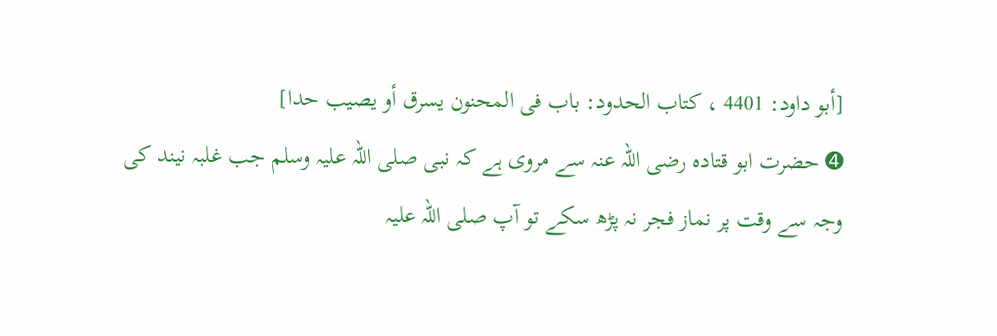[أبو داود: 4401 ، كتاب الحدود: باب فى المحنون يسرق أو يصيب حدا]
➍ حضرت ابو قتادہ رضی اللہ عنہ سے مروی ہے کہ نبی صلی اللہ علیہ وسلم جب غلبہ نیند کی وجہ سے وقت پر نماز فجر نہ پڑھ سکے تو آپ صلی اللہ علیہ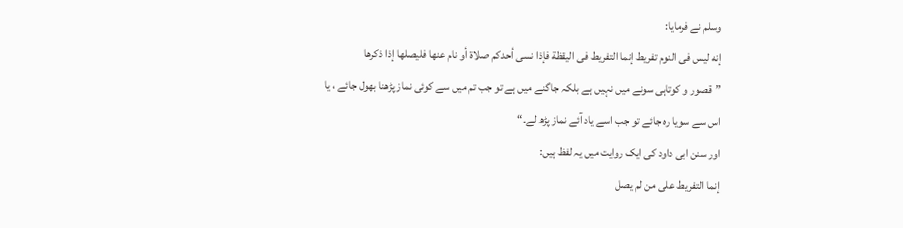وسلم نے فرمايا:
إنه ليس فى النوم تفريط إنما التفريط فى اليقظة فإذا نسى أحدكم صلاة أو نام عنها فليصلها إذا ذكرها
”قصور و کوتاہی سونے میں نہیں ہے بلکہ جاگنے میں ہے تو جب تم میں سے کوئی نماز پڑھنا بھول جائے ، یا اس سے سویا رہ جائے تو جب اسے یاد آئے نماز پڑھ لے۔“
اور سنن ابی داود کی ایک روایت میں یہ لفظ ہیں:
إنما التفريط على من لم يصل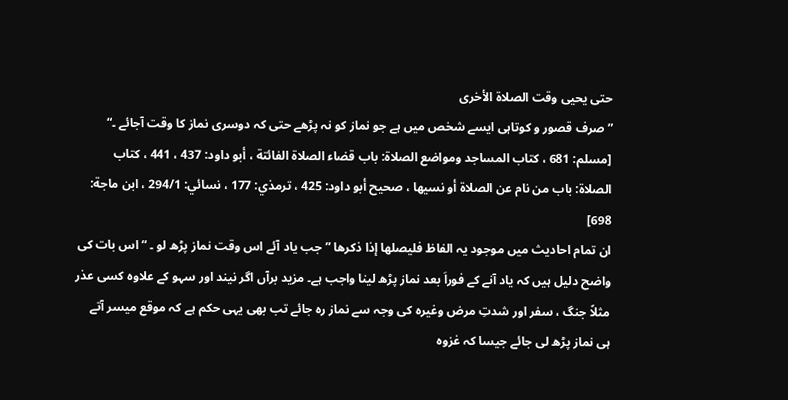حتى يحيى وقت الصلاة الأخرى
”صرف قصور و کوتاہی ایسے شخص میں ہے جو نماز کو نہ پڑھے حتی کہ دوسری نماز کا وقت آجائے ۔“
[مسلم: 681 ، كتاب المساجد ومواضع الصلاة: باب قضاء الصلاة الفائتة ، أبو داود: 437 ، 441 ، كتاب الصلاة: باب من نام عن الصلاة أو نسيها ، صحيح أبو داود: 425 ، ترمذي: 177 ، نسائي: 294/1 ، ابن ماجة: 698]
ان تمام احادیث میں موجود یہ الفاظ فليصلها إذا ذكرها ”جب یاد آئے اس وقت نماز پڑھ لو ۔ “ اس بات کی واضح دلیل ہیں کہ یاد آنے کے فوراَ بعد نماز پڑھ لینا واجب ہے۔ مزید برآں اگر نیند اور سہو کے علاوہ کسی عذر مثلاً جنگ ، سفر اور شدتِ مرض وغیرہ کی وجہ سے نماز رہ جائے تب بھی یہی حکم ہے کہ موقع میسر آتے ہی نماز پڑھ لی جائے جیسا کہ غزوہ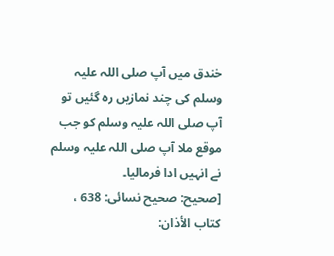خندق میں آپ صلی اللہ علیہ وسلم کی چند نمازیں رہ گئیں تو آپ صلی اللہ علیہ وسلم کو جب موقع ملا آپ صلی اللہ علیہ وسلم نے انہیں ادا فرمالیا۔
[صحيح: صحيح نسائى: 638 ، كتاب الأذان: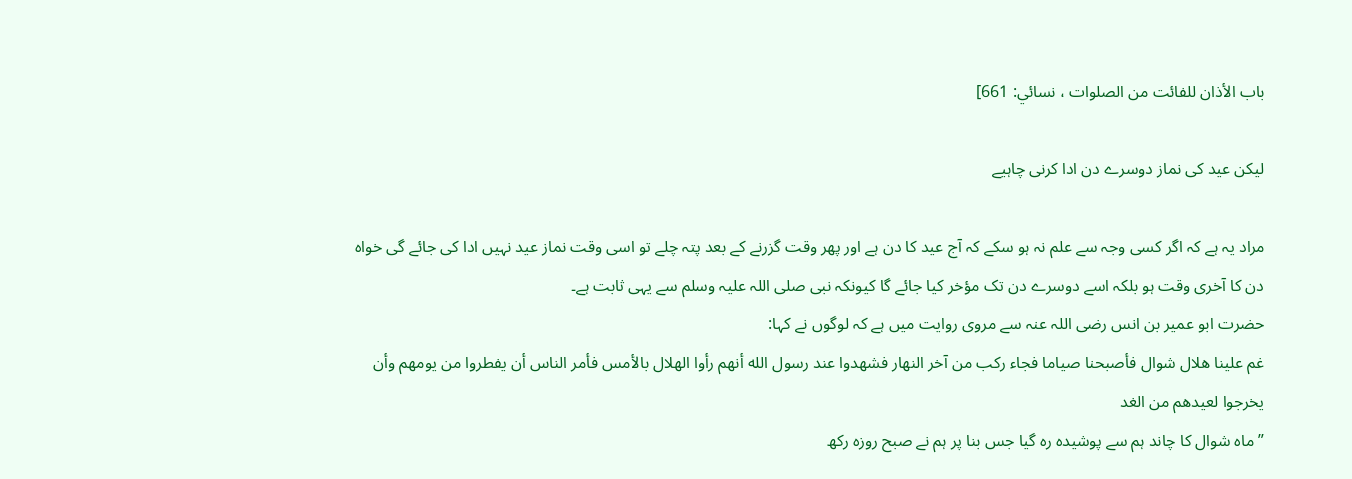باب الأذان للفائت من الصلوات ، نسائي: 661]

لیکن عید کی نماز دوسرے دن ادا کرنی چاہیے

مراد یہ ہے کہ اگر کسی وجہ سے علم نہ ہو سکے کہ آج عید کا دن ہے اور پھر وقت گزرنے کے بعد پتہ چلے تو اسی وقت نماز عید نہیں ادا کی جائے گی خواہ دن کا آخری وقت ہو بلکہ اسے دوسرے دن تک مؤخر کیا جائے گا کیونکہ نبی صلی اللہ علیہ وسلم سے یہی ثابت ہے۔
حضرت ابو عمیر بن انس رضی اللہ عنہ سے مروی روایت میں ہے کہ لوگوں نے کہا:
غم علينا هلال شوال فأصبحنا صياما فجاء ركب من آخر النهار فشهدوا عند رسول الله أنهم رأوا الهلال بالأمس فأمر الناس أن يفطروا من يومهم وأن يخرجوا لعيدهم من الغد
”ماه شوال کا چاند ہم سے پوشیدہ رہ گیا جس بنا پر ہم نے صبح روزہ رکھ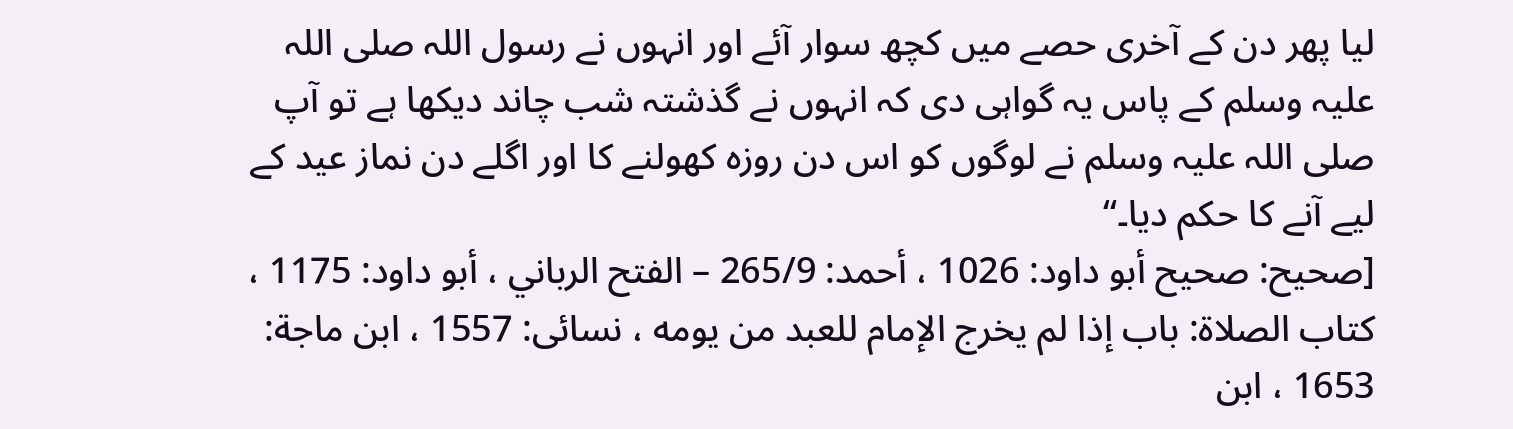لیا پھر دن کے آخری حصے میں کچھ سوار آئے اور انہوں نے رسول اللہ صلی اللہ علیہ وسلم کے پاس یہ گواہی دی کہ انہوں نے گذشتہ شب چاند دیکھا ہے تو آپ صلی اللہ علیہ وسلم نے لوگوں کو اس دن روزہ کھولنے کا اور اگلے دن نماز عید کے لیے آنے کا حکم دیا۔“
[صحيح: صحيح أبو داود: 1026 ، أحمد: 265/9 – الفتح الرباني ، أبو داود: 1175 ، كتاب الصلاة: باب إذا لم يخرج الإمام للعبد من يومه ، نسائى: 1557 ، ابن ماجة: 1653 ، ابن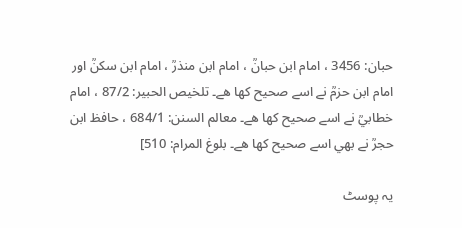حبان: 3456 ، امام ابن حبانؒ ، امام ابن منذرؒ ، امام ابن سكنؒ اور امام ابن حزمؒ نے اسے صحيح كها هے۔ تلخيص الحبير: 87/2 ، امام خطابيؒ نے اسے صحيح كها هے۔ معالم السنن: 684/1 ، حافظ ابن حجرؒ نے بهي اسے صحيح كها هے۔ بلوغ المرام: 510]

یہ پوسٹ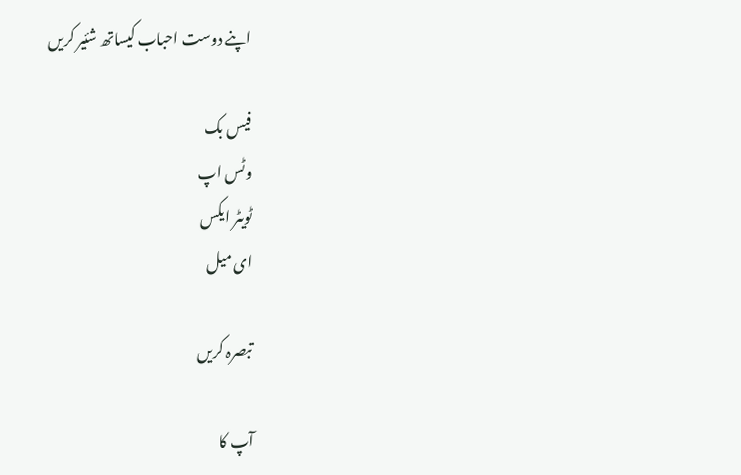اپنے دوست احباب کیساتھ شئیر کریں

فیس بک
وٹس اپ
ٹویٹر ایکس
ای میل

تبصرہ کریں

آپ کا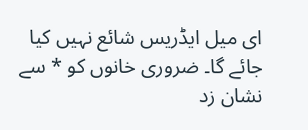ای میل ایڈریس شائع نہیں کیا جائے گا۔ ضروری خانوں کو * سے نشان زد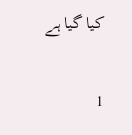کیا گیا ہے

1